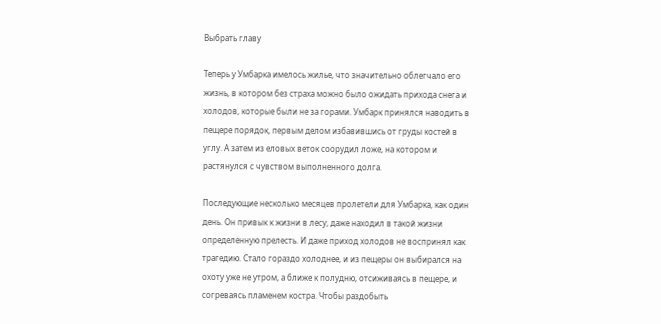Выбрать главу

Теперь у Умбарка имелось жилье, что значительно облегчало его жизнь, в котором без страха можно было ожидать прихода снега и холодов, которые были не за горами. Умбарк принялся наводить в пещере порядок, первым делом избавившись от груды костей в углу. А затем из еловых веток соорудил ложе, на котором и растянулся с чувством выполненного долга.

Последующие несколько месяцев пролетели для Умбарка, как один день. Он привык к жизни в лесу, даже находил в такой жизни определенную прелесть. И даже приход холодов не воспринял как трагедию. Стало гораздо холоднее, и из пещеры он выбирался на охоту уже не утром, а ближе к полудню, отсиживаясь в пещере, и согреваясь пламенем костра. Чтобы раздобыть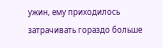ужин, ему приходилось затрачивать гораздо больше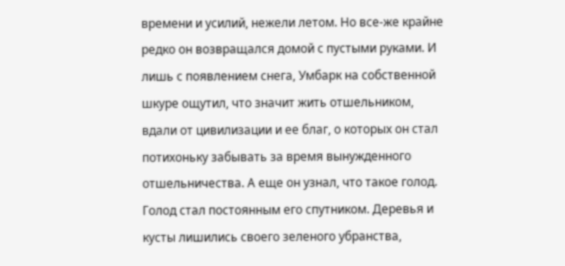времени и усилий, нежели летом. Но все-же крайне редко он возвращался домой с пустыми руками. И лишь с появлением снега, Умбарк на собственной шкуре ощутил, что значит жить отшельником, вдали от цивилизации и ее благ, о которых он стал потихоньку забывать за время вынужденного отшельничества. А еще он узнал, что такое голод. Голод стал постоянным его спутником. Деревья и кусты лишились своего зеленого убранства,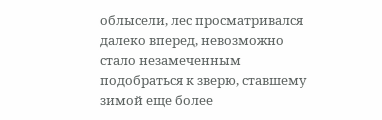облысели, лес просматривался далеко вперед, невозможно стало незамеченным подобраться к зверю, ставшему зимой еще более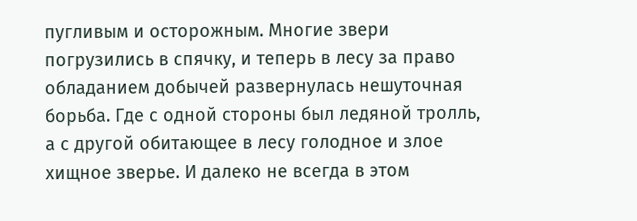пугливым и осторожным. Многие звери погрузились в спячку, и теперь в лесу за право обладанием добычей развернулась нешуточная борьба. Где с одной стороны был ледяной тролль, а с другой обитающее в лесу голодное и злое хищное зверье. И далеко не всегда в этом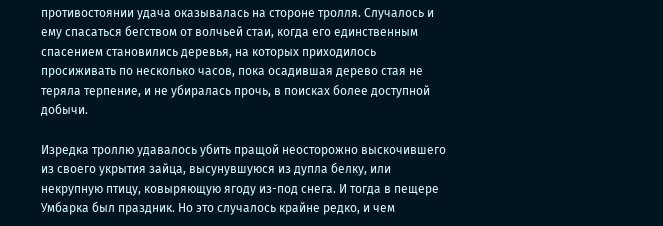противостоянии удача оказывалась на стороне тролля. Случалось и ему спасаться бегством от волчьей стаи, когда его единственным спасением становились деревья, на которых приходилось просиживать по несколько часов, пока осадившая дерево стая не теряла терпение, и не убиралась прочь, в поисках более доступной добычи.

Изредка троллю удавалось убить пращой неосторожно выскочившего из своего укрытия зайца, высунувшуюся из дупла белку, или некрупную птицу, ковыряющую ягоду из-под снега. И тогда в пещере Умбарка был праздник. Но это случалось крайне редко, и чем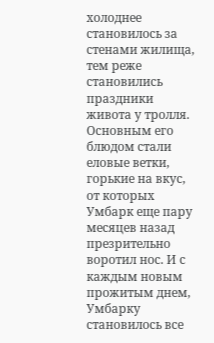холоднее становилось за стенами жилища, тем реже становились праздники живота у тролля. Основным его блюдом стали еловые ветки, горькие на вкус, от которых Умбарк еще пару месяцев назад презрительно воротил нос. И с каждым новым прожитым днем, Умбарку становилось все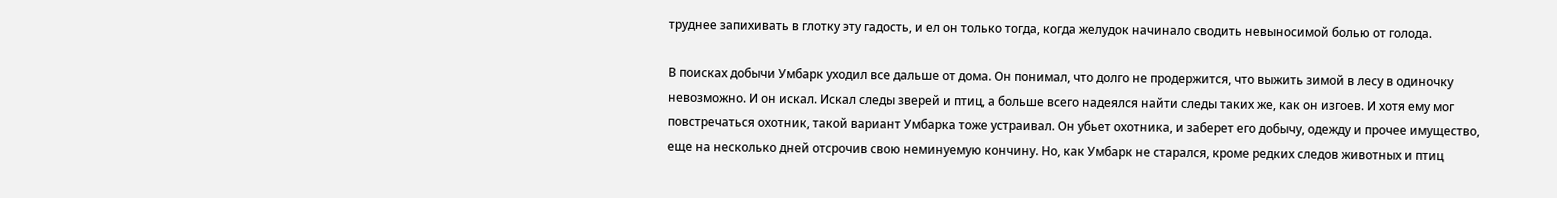труднее запихивать в глотку эту гадость, и ел он только тогда, когда желудок начинало сводить невыносимой болью от голода.

В поисках добычи Умбарк уходил все дальше от дома. Он понимал, что долго не продержится, что выжить зимой в лесу в одиночку невозможно. И он искал. Искал следы зверей и птиц, а больше всего надеялся найти следы таких же, как он изгоев. И хотя ему мог повстречаться охотник, такой вариант Умбарка тоже устраивал. Он убьет охотника, и заберет его добычу, одежду и прочее имущество, еще на несколько дней отсрочив свою неминуемую кончину. Но, как Умбарк не старался, кроме редких следов животных и птиц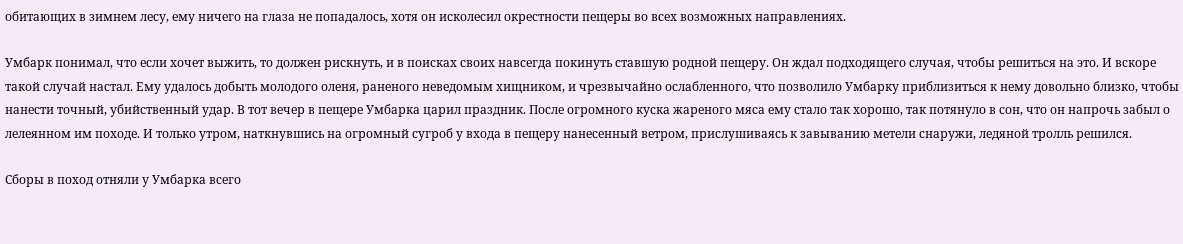обитающих в зимнем лесу, ему ничего на глаза не попадалось, хотя он исколесил окрестности пещеры во всех возможных направлениях.

Умбарк понимал, что если хочет выжить, то должен рискнуть, и в поисках своих навсегда покинуть ставшую родной пещеру. Он ждал подходящего случая, чтобы решиться на это. И вскоре такой случай настал. Ему удалось добыть молодого оленя, раненого неведомым хищником, и чрезвычайно ослабленного, что позволило Умбарку приблизиться к нему довольно близко, чтобы нанести точный, убийственный удар. В тот вечер в пещере Умбарка царил праздник. После огромного куска жареного мяса ему стало так хорошо, так потянуло в сон, что он напрочь забыл о лелеянном им походе. И только утром, наткнувшись на огромный сугроб у входа в пещеру нанесенный ветром, прислушиваясь к завыванию метели снаружи, ледяной тролль решился.

Сборы в поход отняли у Умбарка всего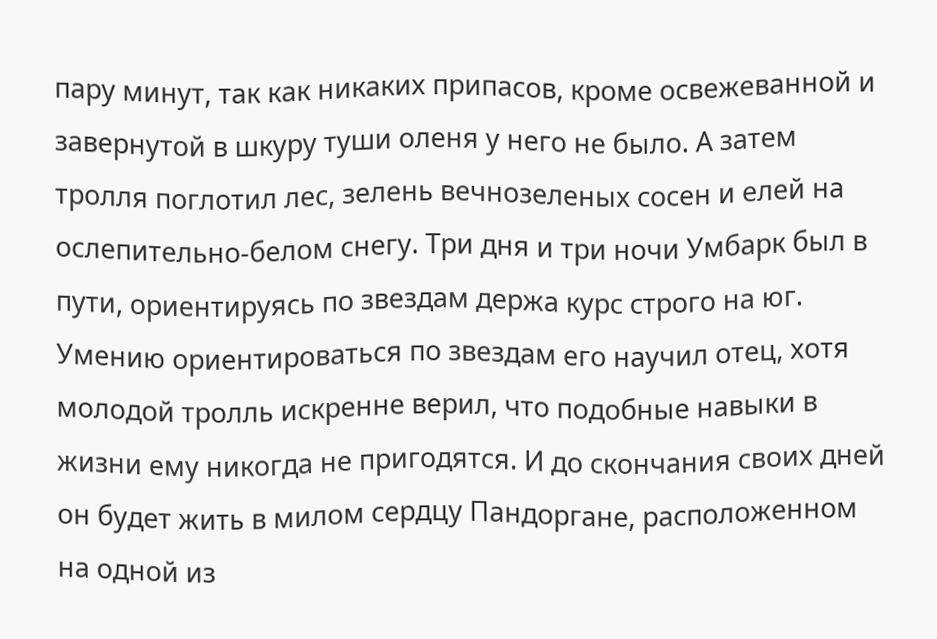пару минут, так как никаких припасов, кроме освежеванной и завернутой в шкуру туши оленя у него не было. А затем тролля поглотил лес, зелень вечнозеленых сосен и елей на ослепительно-белом снегу. Три дня и три ночи Умбарк был в пути, ориентируясь по звездам держа курс строго на юг. Умению ориентироваться по звездам его научил отец, хотя молодой тролль искренне верил, что подобные навыки в жизни ему никогда не пригодятся. И до скончания своих дней он будет жить в милом сердцу Пандоргане, расположенном на одной из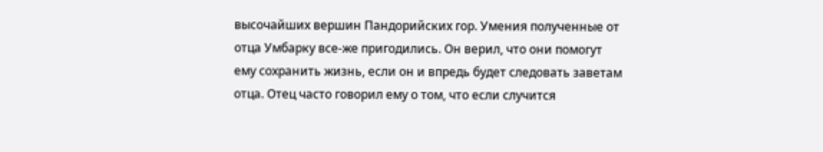высочайших вершин Пандорийских гор. Умения полученные от отца Умбарку все-же пригодились. Он верил, что они помогут ему сохранить жизнь, если он и впредь будет следовать заветам отца. Отец часто говорил ему о том, что если случится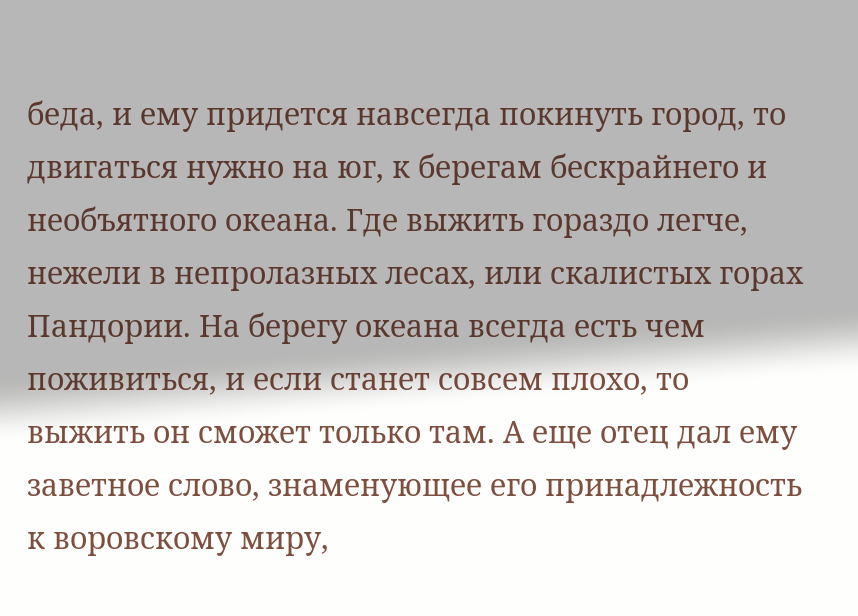беда, и ему придется навсегда покинуть город, то двигаться нужно на юг, к берегам бескрайнего и необъятного океана. Где выжить гораздо легче, нежели в непролазных лесах, или скалистых горах Пандории. На берегу океана всегда есть чем поживиться, и если станет совсем плохо, то выжить он сможет только там. А еще отец дал ему заветное слово, знаменующее его принадлежность к воровскому миру,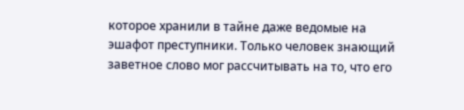которое хранили в тайне даже ведомые на эшафот преступники. Только человек знающий заветное слово мог рассчитывать на то, что его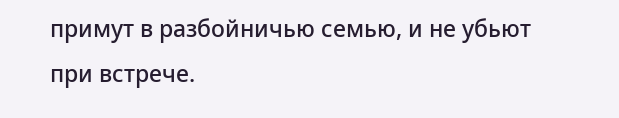примут в разбойничью семью, и не убьют при встрече.